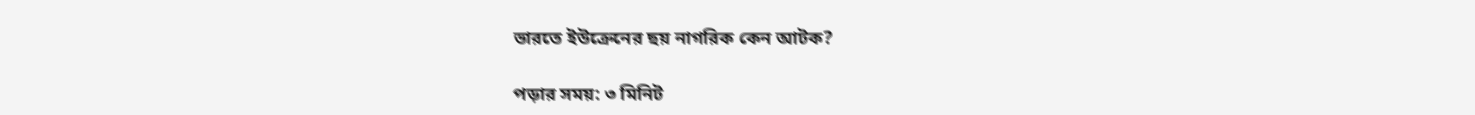ভারতে ইউক্রেনের ছয় নাগরিক কেন আটক?

পড়ার সময়: ৩ মিনিট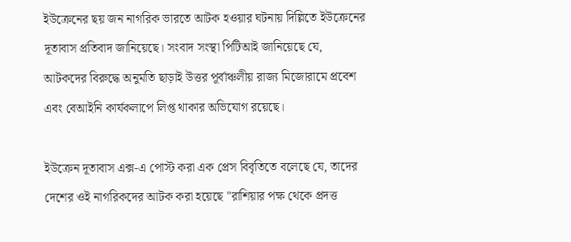ইউক্রেনের ছয় জন নাগরিক ভারতে আটক হওয়ার ঘটনায় দিল্লিতে ইউক্রেনের দূতাবাস প্রতিবাদ জানিয়েছে। সংবাদ সংস্থা পিটিআই জানিয়েছে যে, আটকদের বিরুদ্ধে অনুমতি ছাড়াই উত্তর পূর্বাঞ্চলীয় রাজ্য মিজোরামে প্রবেশ এবং বেআইনি কার্যকলাপে লিপ্ত থাকার অভিযোগ রয়েছে।

ইউক্রেন দূতাবাস এক্স-এ পোস্ট করা এক প্রেস বিবৃতিতে বলেছে যে, তাদের দেশের ওই নাগরিকদের আটক করা হয়েছে "রাশিয়ার পক্ষ থেকে প্রদত্ত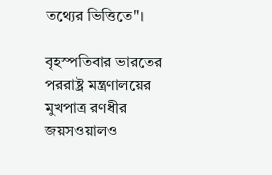তথ্যের ভিত্তিতে"।

বৃহস্পতিবার ভারতের পররাষ্ট্র মন্ত্রণালয়ের মুখপাত্র রণধীর জয়সওয়ালও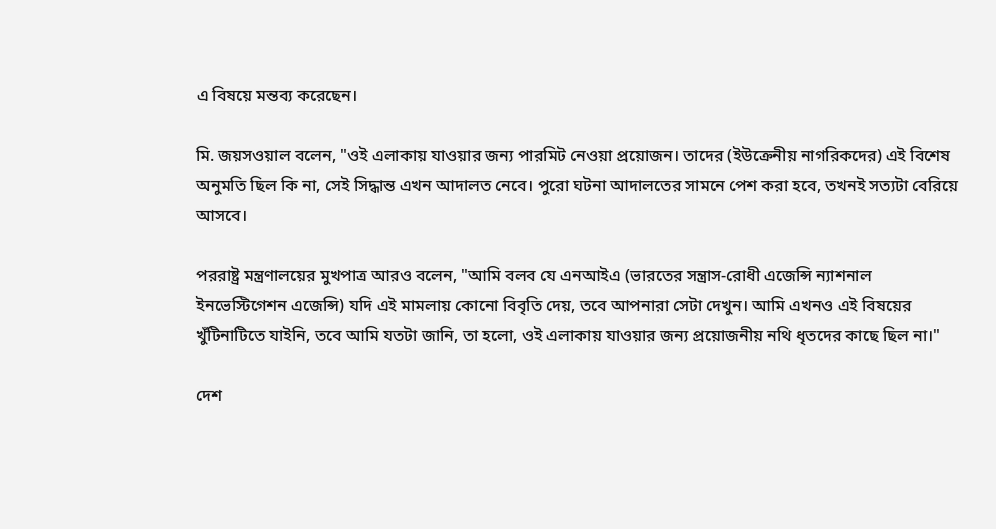এ বিষয়ে মন্তব্য করেছেন।

মি. জয়সওয়াল বলেন, "ওই এলাকায় যাওয়ার জন্য পারমিট নেওয়া প্রয়োজন। তাদের (ইউক্রেনীয় নাগরিকদের) এই বিশেষ অনুমতি ছিল কি না, সেই সিদ্ধান্ত এখন আদালত নেবে। পুরো ঘটনা আদালতের সামনে পেশ করা হবে, তখনই সত্যটা বেরিয়ে আসবে।

পররাষ্ট্র মন্ত্রণালয়ের মুখপাত্র আরও বলেন, "আমি বলব যে এনআইএ (ভারতের সন্ত্রাস-রোধী এজেন্সি ন্যাশনাল ইনভেস্টিগেশন এজেন্সি) যদি এই মামলায় কোনো বিবৃতি দেয়, তবে আপনারা সেটা দেখুন। আমি এখনও এই বিষয়ের খুঁটিনাটিতে যাইনি, তবে আমি যতটা জানি, তা হলো, ওই এলাকায় যাওয়ার জন্য প্রয়োজনীয় নথি ধৃতদের কাছে ছিল না।"

দেশ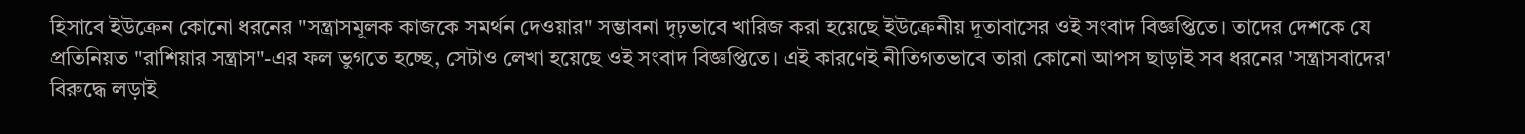হিসাবে ইউক্রেন কোনো ধরনের "সন্ত্রাসমূলক কাজকে সমর্থন দেওয়ার" সম্ভাবনা দৃঢ়ভাবে খারিজ করা হয়েছে ইউক্রেনীয় দূতাবাসের ওই সংবাদ বিজ্ঞপ্তিতে। তাদের দেশকে যে প্রতিনিয়ত "রাশিয়ার সন্ত্রাস"-এর ফল ভুগতে হচ্ছে, সেটাও লেখা হয়েছে ওই সংবাদ বিজ্ঞপ্তিতে। এই কারণেই নীতিগতভাবে তারা কোনো আপস ছাড়াই সব ধরনের 'সন্ত্রাসবাদের' বিরুদ্ধে লড়াই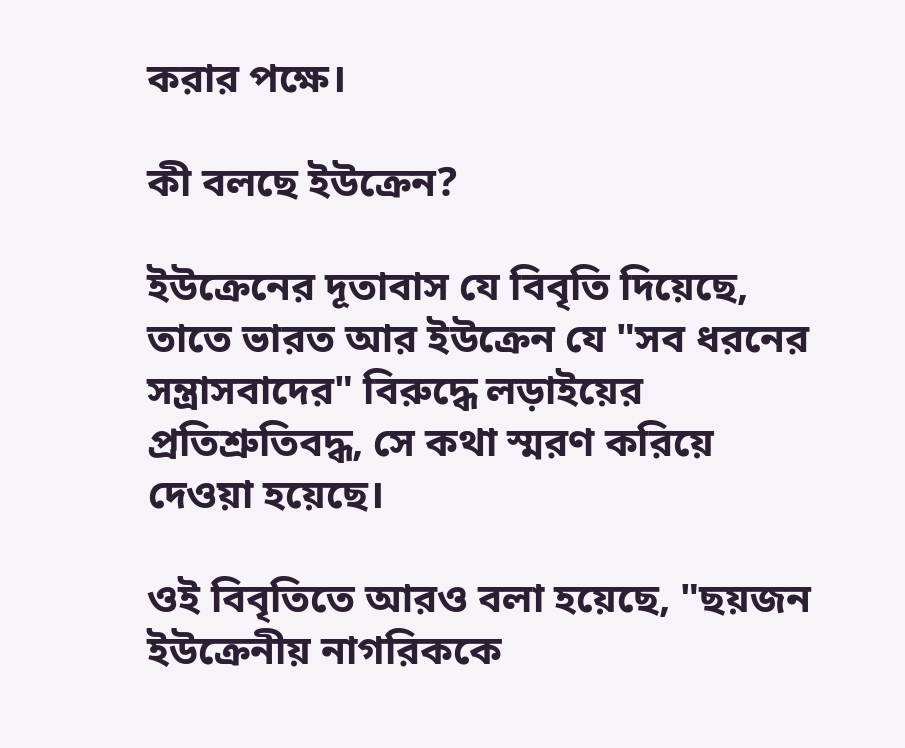করার পক্ষে।

কী বলছে ইউক্রেন?

ইউক্রেনের দূতাবাস যে বিবৃতি দিয়েছে, তাতে ভারত আর ইউক্রেন যে "সব ধরনের সন্ত্রাসবাদের" বিরুদ্ধে লড়াইয়ের প্রতিশ্রুতিবদ্ধ, সে কথা স্মরণ করিয়ে দেওয়া হয়েছে।

ওই বিবৃতিতে আরও বলা হয়েছে, "ছয়জন ইউক্রেনীয় নাগরিককে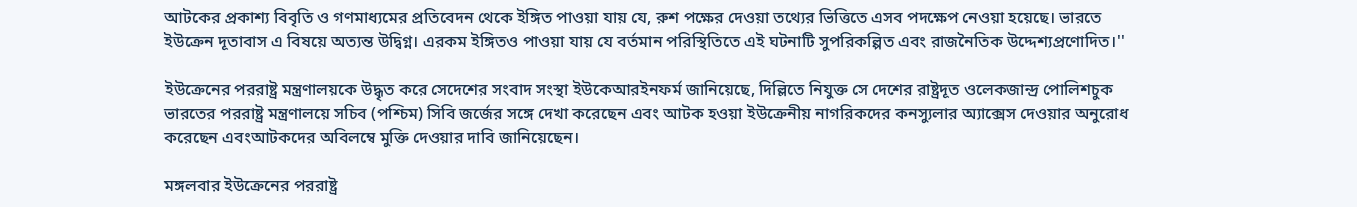আটকের প্রকাশ্য বিবৃতি ও গণমাধ্যমের প্রতিবেদন থেকে ইঙ্গিত পাওয়া যায় যে, রুশ পক্ষের দেওয়া তথ্যের ভিত্তিতে এসব পদক্ষেপ নেওয়া হয়েছে। ভারতে ইউক্রেন দূতাবাস এ বিষয়ে অত্যন্ত উদ্বিগ্ন। এরকম ইঙ্গিতও পাওয়া যায় যে বর্তমান পরিস্থিতিতে এই ঘটনাটি সুপরিকল্পিত এবং রাজনৈতিক উদ্দেশ্যপ্রণোদিত।''

ইউক্রেনের পররাষ্ট্র মন্ত্রণালয়কে উদ্ধৃত করে সেদেশের সংবাদ সংস্থা ইউকেআরইনফর্ম জানিয়েছে, দিল্লিতে নিযুক্ত সে দেশের রাষ্ট্রদূত ওলেকজান্দ্র পোলিশচুক ভারতের পররাষ্ট্র মন্ত্রণালয়ে সচিব (পশ্চিম) সিবি জর্জের সঙ্গে দেখা করেছেন এবং আটক হওয়া ইউক্রেনীয় নাগরিকদের কনস্যুলার অ্যাক্সেস দেওয়ার অনুরোধ করেছেন এবংআটকদের অবিলম্বে মুক্তি দেওয়ার দাবি জানিয়েছেন।

মঙ্গলবার ইউক্রেনের পররাষ্ট্র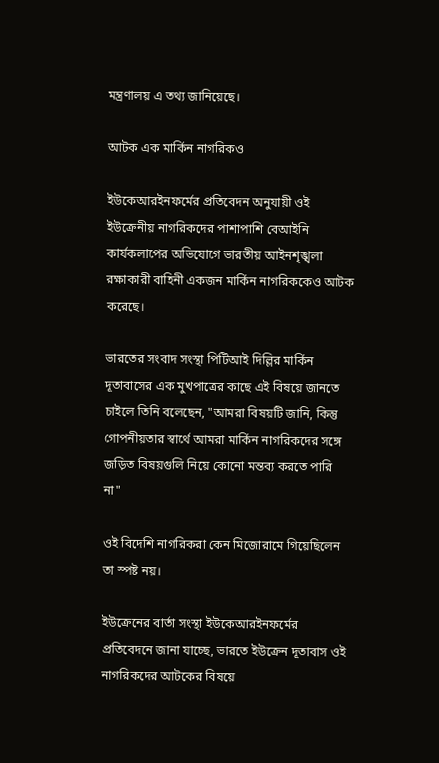মন্ত্রণালয় এ তথ্য জানিয়েছে।

আটক এক মার্কিন নাগরিকও

ইউকেআরইনফর্মের প্রতিবেদন অনুযায়ী ওই ইউক্রেনীয় নাগরিকদের পাশাপাশি বেআইনি কার্যকলাপের অভিযোগে ভারতীয় আইনশৃঙ্খলা রক্ষাকারী বাহিনী একজন মার্কিন নাগরিককেও আটক করেছে।

ভারতের সংবাদ সংস্থা পিটিআই দিল্লির মার্কিন দূতাবাসের এক মুখপাত্রের কাছে এই বিষয়ে জানতে চাইলে তিনি বলেছেন, "আমরা বিষয়টি জানি, কিন্তু গোপনীয়তার স্বার্থে আমরা মার্কিন নাগরিকদের সঙ্গে জড়িত বিষয়গুলি নিয়ে কোনো মন্তব্য করতে পারি না"

ওই বিদেশি নাগরিকরা কেন মিজোরামে গিয়েছিলেন তা স্পষ্ট নয়।

ইউক্রেনের বার্তা সংস্থা ইউকেআরইনফর্মের প্রতিবেদনে জানা যাচ্ছে, ভারতে ইউক্রেন দূতাবাস ওই নাগরিকদের আটকের বিষয়ে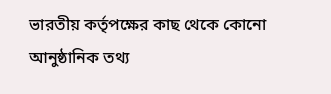ভারতীয় কর্তৃপক্ষের কাছ থেকে কোনো আনুষ্ঠানিক তথ্য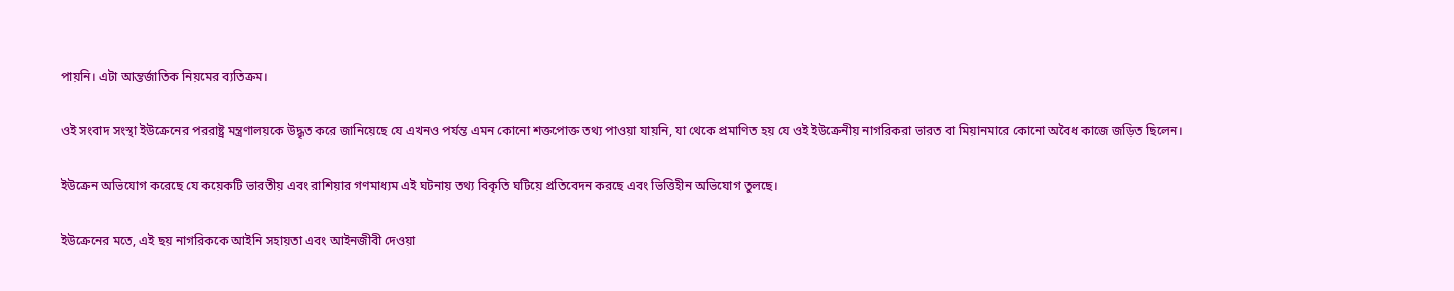পায়নি। এটা আন্তর্জাতিক নিয়মের ব্যতিক্রম।

ওই সংবাদ সংস্থা ইউক্রেনের পররাষ্ট্র মন্ত্রণালয়কে উদ্ধৃত করে জানিয়েছে যে এখনও পর্যন্ত এমন কোনো শক্তপোক্ত তথ্য পাওয়া যায়নি, যা থেকে প্রমাণিত হয় যে ওই ইউক্রেনীয় নাগরিকরা ভারত বা মিয়ানমারে কোনো অবৈধ কাজে জড়িত ছিলেন।

ইউক্রেন অভিযোগ করেছে যে কয়েকটি ভারতীয় এবং রাশিয়ার গণমাধ্যম এই ঘটনায় তথ্য বিকৃতি ঘটিয়ে প্রতিবেদন করছে এবং ভিত্তিহীন অভিযোগ তুলছে।

ইউক্রেনের মতে, এই ছয় নাগরিককে আইনি সহায়তা এবং আইনজীবী দেওয়া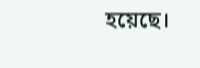হয়েছে।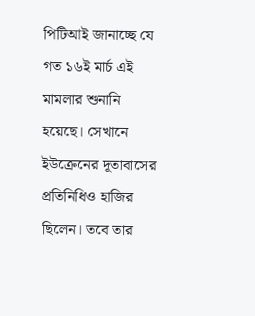পিটিআই জানাচ্ছে যে গত ১৬ই মার্চ এই মামলার শুনানি হয়েছে। সেখানে ইউক্রেনের দূতাবাসের প্রতিনিধিও হাজির ছিলেন। তবে তার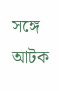সঙ্গে আটক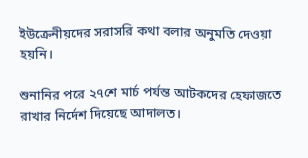ইউক্রেনীয়দের সরাসরি কথা বলার অনুমতি দেওয়া হয়নি।

শুনানির পরে ২৭শে মার্চ পর্যন্ত আটকদের হেফাজতে রাখার নির্দেশ দিয়েছে আদালত।